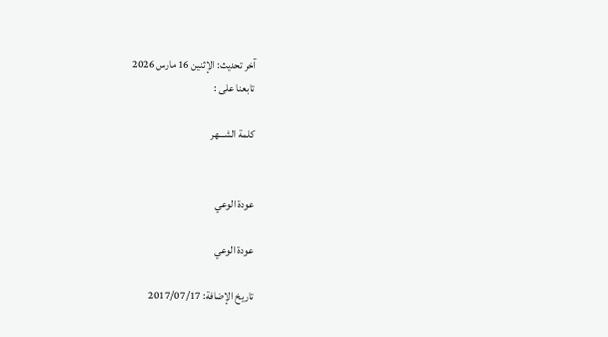آخر تحديث: الإثنين 16 مارس 2026
تابعنا على :

كلمة الشـــهر


عودة الوعي

عودة الوعي

تاريخ الإضافة: 2017/07/17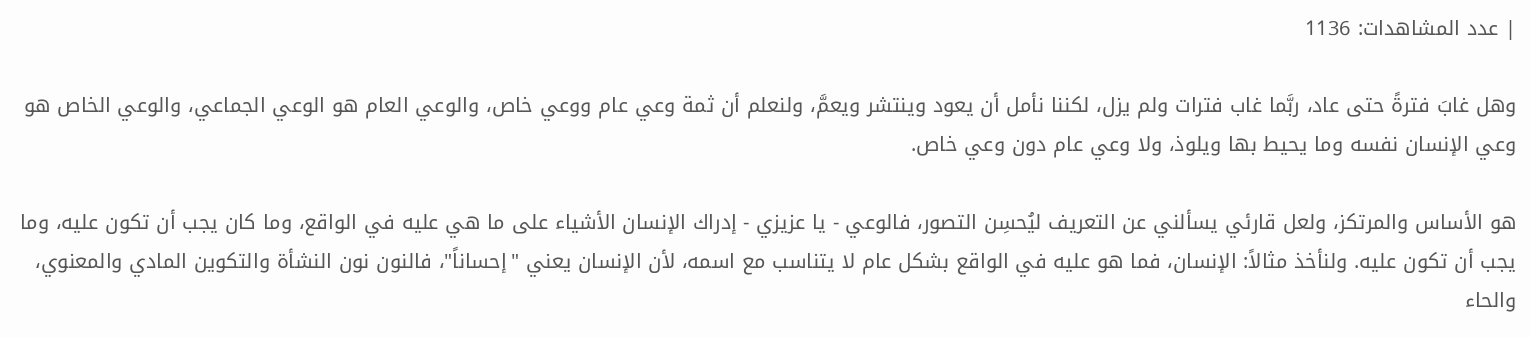| عدد المشاهدات: 1136

وهل غابَ فترةً حتى عاد، ربَّما غاب فترات ولم يزل، لكننا نأمل أن يعود وينتشر ويعمَّ، ولنعلم أن ثمة وعي عام ووعي خاص، والوعي العام هو الوعي الجماعي، والوعي الخاص هو وعي الإنسان نفسه وما يحيط بها ويلوذ، ولا وعي عام دون وعي خاص.

هو الأساس والمرتكز، ولعل قارئي يسألني عن التعريف ليُحسِن التصور، فالوعي - يا عزيزي - إدراك الإنسان الأشياء على ما هي عليه في الواقع، وما كان يجب أن تكون عليه، وما يجب أن تكون عليه. ولنأخذ مثالاً: الإنسان، فما هو عليه في الواقع بشكل عام لا يتناسب مع اسمه، لأن الإنسان يعني "إحساناً"، فالنون نون النشأة والتكوين المادي والمعنوي، والحاء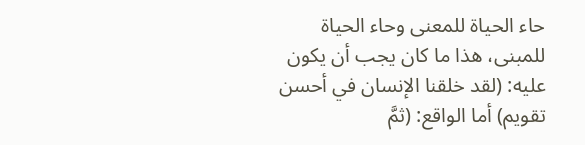حاء الحياة للمعنى وحاء الحياة للمبنى، هذا ما كان يجب أن يكون عليه: (لقد خلقنا الإنسان في أحسن تقويم) أما الواقع: (ثمَّ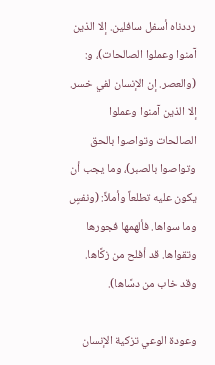رددناه أسفل سافلين. إلا الذين آمنوا وعملوا الصالحات)، و: (والعصر. إن الإنسان لفي خسر. إلا الذين آمنوا وعملوا الصالحات وتواصوا بالحق وتواصوا بالصبر)، وما يجب أن يكون عليه تطلعاً وأملاً: (ونفسٍ وما سواها. فألهمها فجورها وتقواها. قد أفلح من زكَّاها. وقد خاب من دسَّاها).

وعودة الوعي تزكية الإنسان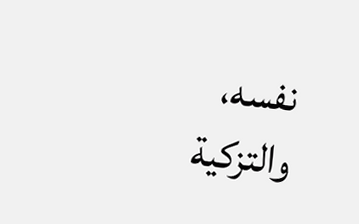نفسه، والتزكية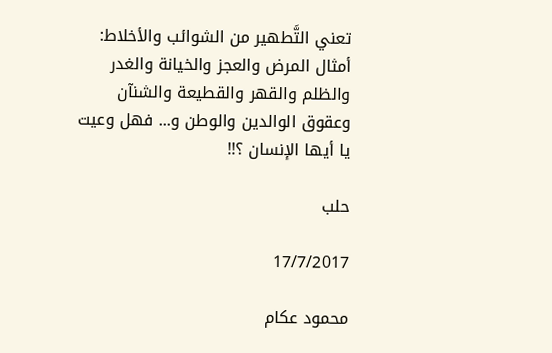تعني التَّطهير من الشوائب والأخلاط: أمثال المرض والعجز والخيانة والغدر والظلم والقهر والقطيعة والشنآن وعقوق الوالدين والوطن و... فهل وعيت يا أيها الإنسان ؟!!

حلب

17/7/2017

محمود عكام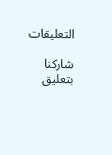التعليقات

شاركنا بتعليق